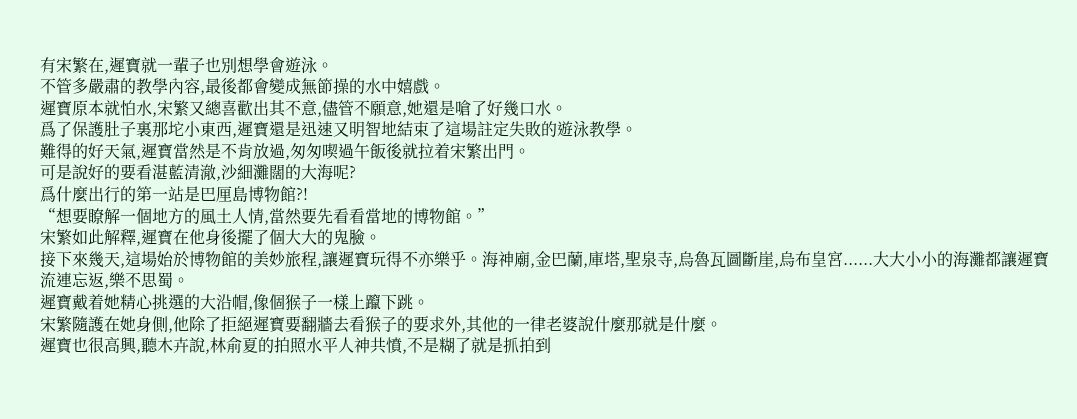有宋繁在,遲寶就一輩子也別想學會遊泳。
不管多嚴肅的教學內容,最後都會變成無節操的水中嬉戲。
遲寶原本就怕水,宋繁又總喜歡出其不意,儘管不願意,她還是嗆了好幾口水。
爲了保護肚子裏那坨小東西,遲寶還是迅速又明智地結束了這場註定失敗的遊泳教學。
難得的好天氣,遲寶當然是不肯放過,匆匆喫過午飯後就拉着宋繁出門。
可是說好的要看湛藍清澈,沙細灘闊的大海呢?
爲什麼出行的第一站是巴厘島博物館?!
“想要瞭解一個地方的風土人情,當然要先看看當地的博物館。”
宋繁如此解釋,遲寶在他身後擺了個大大的鬼臉。
接下來幾天,這場始於博物館的美妙旅程,讓遲寶玩得不亦樂乎。海神廟,金巴蘭,庫塔,聖泉寺,烏魯瓦圖斷崖,烏布皇宮......大大小小的海灘都讓遲寶流連忘返,樂不思蜀。
遲寶戴着她精心挑選的大沿帽,像個猴子一樣上躥下跳。
宋繁隨護在她身側,他除了拒絕遲寶要翻牆去看猴子的要求外,其他的一律老婆說什麼那就是什麼。
遲寶也很高興,聽木卉說,林俞夏的拍照水平人神共憤,不是糊了就是抓拍到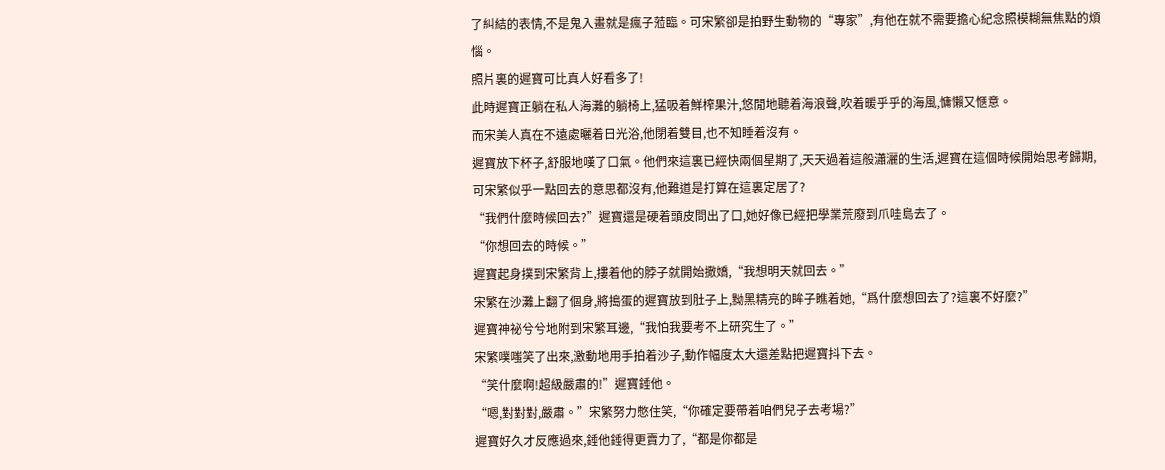了糾結的表情,不是鬼入畫就是瘋子蒞臨。可宋繁卻是拍野生動物的“專家”,有他在就不需要擔心紀念照模糊無焦點的煩惱。
照片裏的遲寶可比真人好看多了!
此時遲寶正躺在私人海灘的躺椅上,猛吸着鮮榨果汁,悠閒地聽着海浪聲,吹着暖乎乎的海風,慵懶又愜意。
而宋美人真在不遠處曬着日光浴,他閉着雙目,也不知睡着沒有。
遲寶放下杯子,舒服地嘆了口氣。他們來這裏已經快兩個星期了,天天過着這般瀟灑的生活,遲寶在這個時候開始思考歸期,可宋繁似乎一點回去的意思都沒有,他難道是打算在這裏定居了?
“我們什麼時候回去?”遲寶還是硬着頭皮問出了口,她好像已經把學業荒廢到爪哇島去了。
“你想回去的時候。”
遲寶起身撲到宋繁背上,摟着他的脖子就開始撒嬌,“我想明天就回去。”
宋繁在沙灘上翻了個身,將搗蛋的遲寶放到肚子上,黝黑精亮的眸子瞧着她,“爲什麼想回去了?這裏不好麼?”
遲寶神祕兮兮地附到宋繁耳邊,“我怕我要考不上研究生了。”
宋繁噗嗤笑了出來,激動地用手拍着沙子,動作幅度太大還差點把遲寶抖下去。
“笑什麼啊!超級嚴肅的!”遲寶錘他。
“嗯,對對對,嚴肅。”宋繁努力憋住笑,“你確定要帶着咱們兒子去考場?”
遲寶好久才反應過來,錘他錘得更賣力了,“都是你都是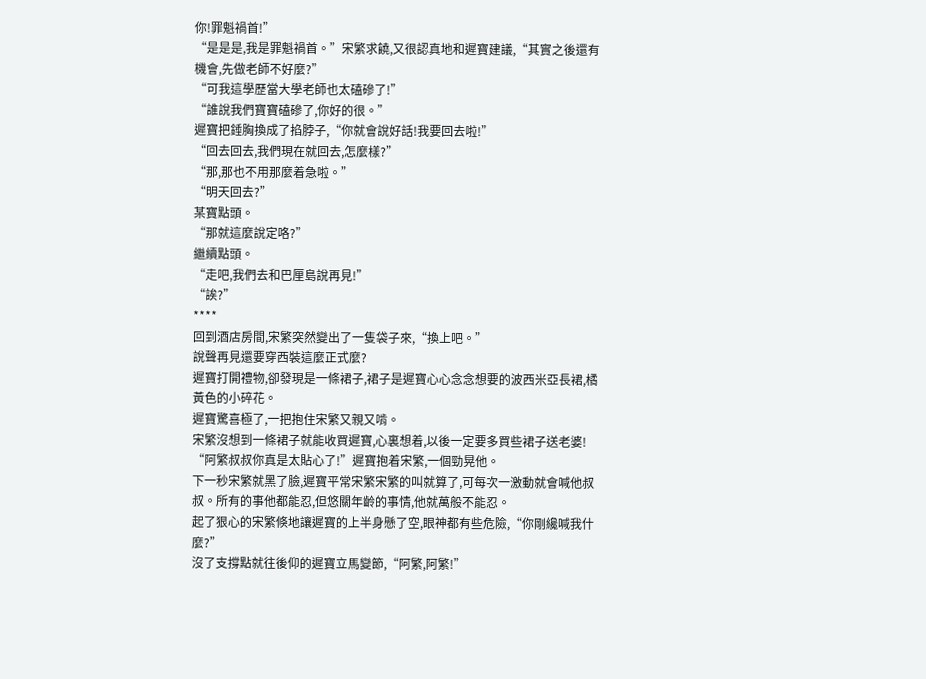你!罪魁禍首!”
“是是是,我是罪魁禍首。”宋繁求饒,又很認真地和遲寶建議,“其實之後還有機會,先做老師不好麼?”
“可我這學歷當大學老師也太磕磣了!”
“誰說我們寶寶磕磣了,你好的很。”
遲寶把錘胸換成了掐脖子,“你就會說好話!我要回去啦!”
“回去回去,我們現在就回去,怎麼樣?”
“那,那也不用那麼着急啦。”
“明天回去?”
某寶點頭。
“那就這麼說定咯?”
繼續點頭。
“走吧,我們去和巴厘島說再見!”
“誒?”
****
回到酒店房間,宋繁突然變出了一隻袋子來,“換上吧。”
說聲再見還要穿西裝這麼正式麼?
遲寶打開禮物,卻發現是一條裙子,裙子是遲寶心心念念想要的波西米亞長裙,橘黃色的小碎花。
遲寶驚喜極了,一把抱住宋繁又親又啃。
宋繁沒想到一條裙子就能收買遲寶,心裏想着,以後一定要多買些裙子送老婆!
“阿繁叔叔你真是太貼心了!”遲寶抱着宋繁,一個勁晃他。
下一秒宋繁就黑了臉,遲寶平常宋繁宋繁的叫就算了,可每次一激動就會喊他叔叔。所有的事他都能忍,但悠關年齡的事情,他就萬般不能忍。
起了狠心的宋繁倏地讓遲寶的上半身懸了空,眼神都有些危險,“你剛纔喊我什麼?”
沒了支撐點就往後仰的遲寶立馬變節,“阿繁,阿繁!”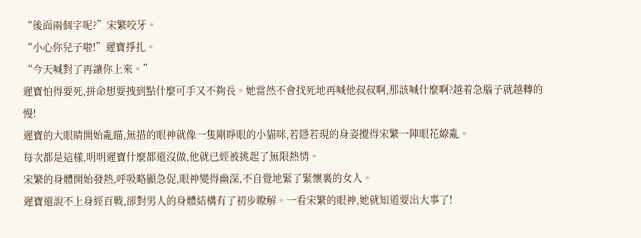“後面兩個字呢?”宋繁咬牙。
“小心你兒子啦!”遲寶掙扎。
“今天喊對了再讓你上來。”
遲寶怕得要死,拼命想要拽到點什麼可手又不夠長。她當然不會找死地再喊他叔叔啊,那該喊什麼啊?越着急腦子就越轉的慢!
遲寶的大眼睛開始亂瞄,無措的眼神就像一隻剛睜眼的小貓咪,若隱若現的身姿攪得宋繁一陣眼花繚亂。
每次都是這樣,明明遲寶什麼都還沒做,他就已經被挑起了無限熱情。
宋繁的身體開始發熱,呼吸略顯急促,眼神變得幽深,不自覺地緊了緊懷裏的女人。
遲寶還說不上身經百戰,卻對男人的身體結構有了初步瞭解。一看宋繁的眼神,她就知道要出大事了!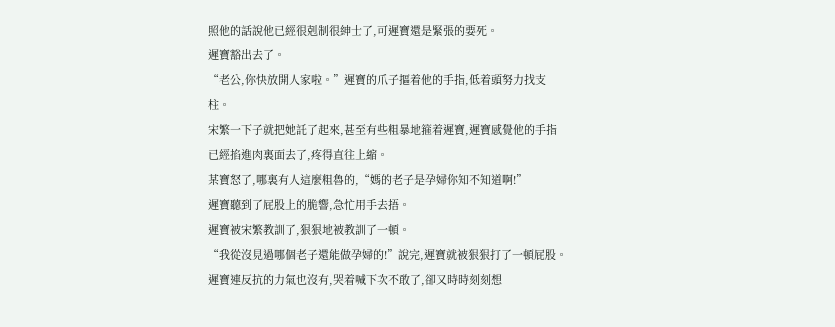照他的話說他已經很剋制很紳士了,可遲寶還是緊張的要死。
遲寶豁出去了。
“老公,你快放開人家啦。”遲寶的爪子摳着他的手指,低着頭努力找支柱。
宋繁一下子就把她託了起來,甚至有些粗暴地箍着遲寶,遲寶感覺他的手指已經掐進肉裏面去了,疼得直往上縮。
某寶怒了,哪裏有人這麼粗魯的,“媽的老子是孕婦你知不知道啊!”
遲寶聽到了屁股上的脆響,急忙用手去捂。
遲寶被宋繁教訓了,狠狠地被教訓了一頓。
“我從沒見過哪個老子還能做孕婦的!”說完,遲寶就被狠狠打了一頓屁股。
遲寶連反抗的力氣也沒有,哭着喊下次不敢了,卻又時時刻刻想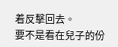着反擊回去。
要不是看在兒子的份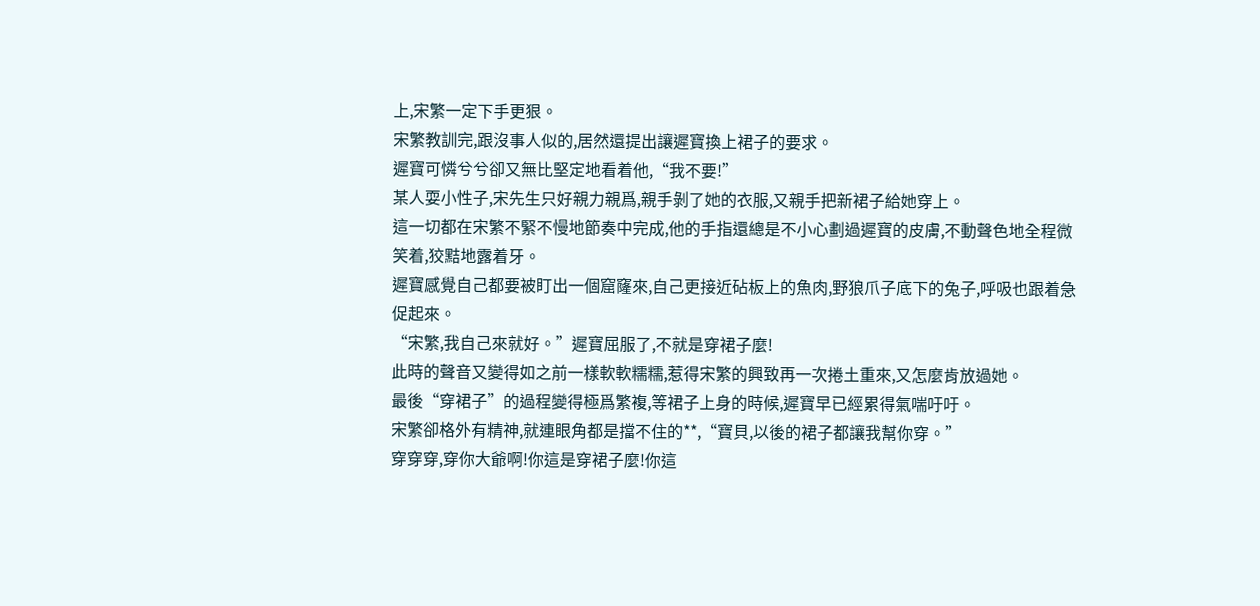上,宋繁一定下手更狠。
宋繁教訓完,跟沒事人似的,居然還提出讓遲寶換上裙子的要求。
遲寶可憐兮兮卻又無比堅定地看着他,“我不要!”
某人耍小性子,宋先生只好親力親爲,親手剝了她的衣服,又親手把新裙子給她穿上。
這一切都在宋繁不緊不慢地節奏中完成,他的手指還總是不小心劃過遲寶的皮膚,不動聲色地全程微笑着,狡黠地露着牙。
遲寶感覺自己都要被盯出一個窟窿來,自己更接近砧板上的魚肉,野狼爪子底下的兔子,呼吸也跟着急促起來。
“宋繁,我自己來就好。”遲寶屈服了,不就是穿裙子麼!
此時的聲音又變得如之前一樣軟軟糯糯,惹得宋繁的興致再一次捲土重來,又怎麼肯放過她。
最後“穿裙子”的過程變得極爲繁複,等裙子上身的時候,遲寶早已經累得氣喘吁吁。
宋繁卻格外有精神,就連眼角都是擋不住的**,“寶貝,以後的裙子都讓我幫你穿。”
穿穿穿,穿你大爺啊!你這是穿裙子麼!你這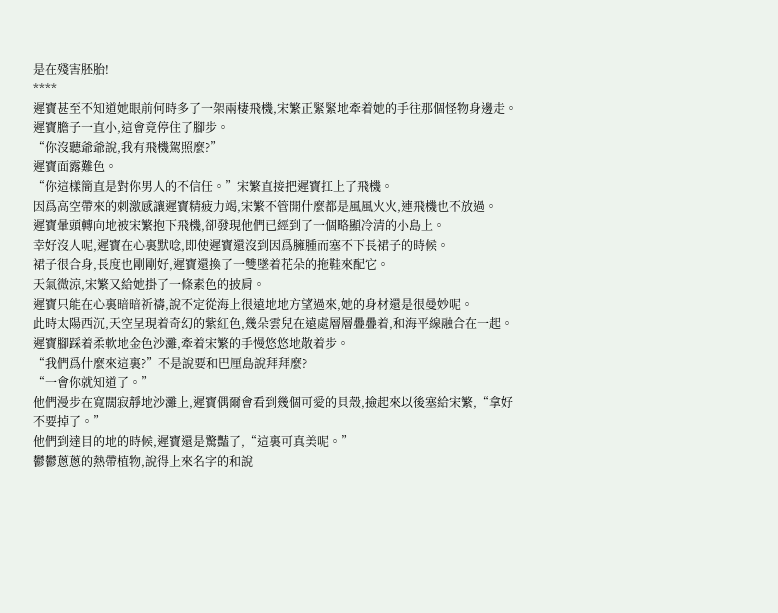是在殘害胚胎!
****
遲寶甚至不知道她眼前何時多了一架兩棲飛機,宋繁正緊緊地牽着她的手往那個怪物身邊走。
遲寶膽子一直小,這會竟停住了腳步。
“你沒聽爺爺說,我有飛機駕照麼?”
遲寶面露難色。
“你這樣簡直是對你男人的不信任。”宋繁直接把遲寶扛上了飛機。
因爲高空帶來的刺激感讓遲寶精疲力竭,宋繁不管開什麼都是風風火火,連飛機也不放過。
遲寶暈頭轉向地被宋繁抱下飛機,卻發現他們已經到了一個略顯冷清的小島上。
幸好沒人呢,遲寶在心裏默唸,即使遲寶還沒到因爲臃腫而塞不下長裙子的時候。
裙子很合身,長度也剛剛好,遲寶還換了一雙墜着花朵的拖鞋來配它。
天氣微涼,宋繁又給她掛了一條素色的披肩。
遲寶只能在心裏暗暗祈禱,說不定從海上很遠地地方望過來,她的身材還是很曼妙呢。
此時太陽西沉,天空呈現着奇幻的紫紅色,幾朵雲兒在遠處層層疊疊着,和海平線融合在一起。
遲寶腳踩着柔軟地金色沙灘,牽着宋繁的手慢悠悠地散着步。
“我們爲什麼來這裏?”不是說要和巴厘島說拜拜麼?
“一會你就知道了。”
他們漫步在寬闊寂靜地沙灘上,遲寶偶爾會看到幾個可愛的貝殼,撿起來以後塞給宋繁,“拿好不要掉了。”
他們到達目的地的時候,遲寶還是驚豔了,“這裏可真美呢。”
鬱鬱蔥蔥的熱帶植物,說得上來名字的和說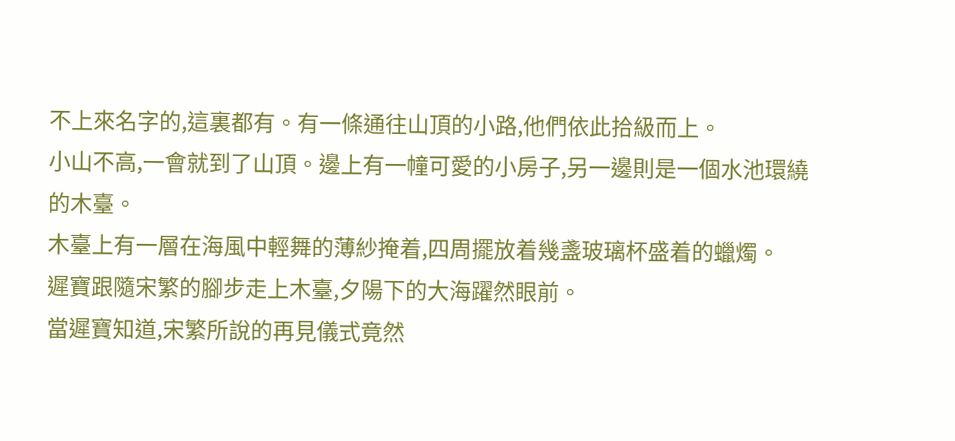不上來名字的,這裏都有。有一條通往山頂的小路,他們依此拾級而上。
小山不高,一會就到了山頂。邊上有一幢可愛的小房子,另一邊則是一個水池環繞的木臺。
木臺上有一層在海風中輕舞的薄紗掩着,四周擺放着幾盞玻璃杯盛着的蠟燭。
遲寶跟隨宋繁的腳步走上木臺,夕陽下的大海躍然眼前。
當遲寶知道,宋繁所說的再見儀式竟然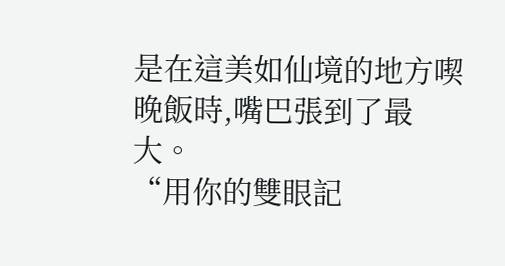是在這美如仙境的地方喫晚飯時,嘴巴張到了最大。
“用你的雙眼記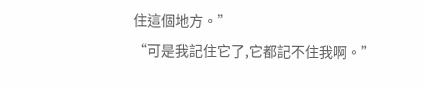住這個地方。”
“可是我記住它了,它都記不住我啊。”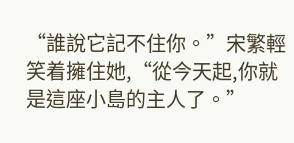“誰說它記不住你。”宋繁輕笑着擁住她,“從今天起,你就是這座小島的主人了。”